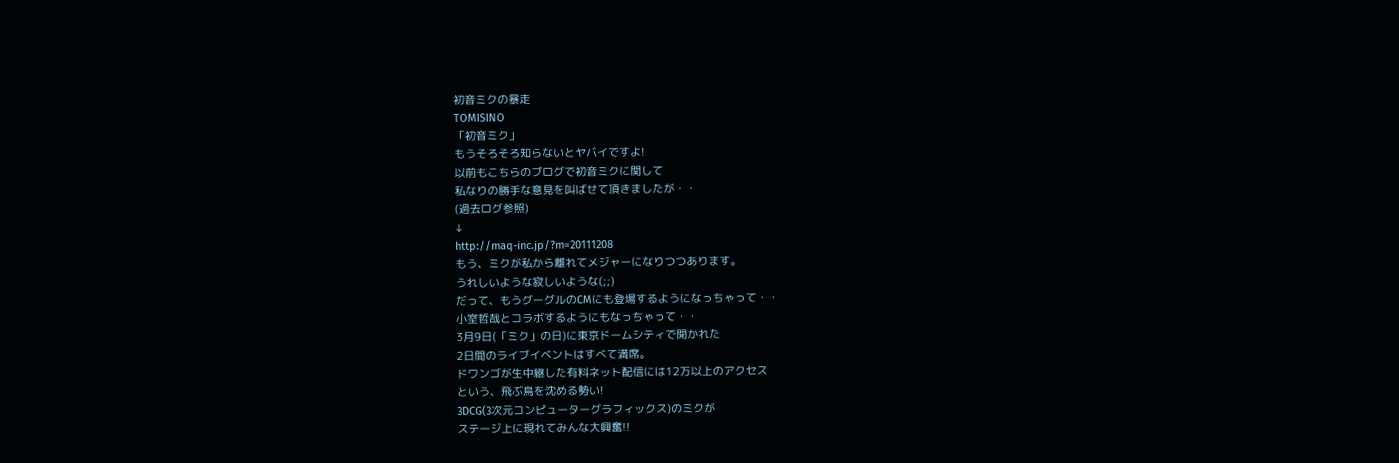初音ミクの暴走
TOMISINO
「初音ミク」
もうそろそろ知らないとヤバイですよ!
以前もこちらのブログで初音ミクに関して
私なりの勝手な意見を叫ばせて頂きましたが・・
(過去ログ参照)
↓
http://maq-inc.jp/?m=20111208
もう、ミクが私から離れてメジャーになりつつあります。
うれしいような寂しいような(;;)
だって、もうグーグルのCMにも登場するようになっちゃって・・
小室哲哉とコラボするようにもなっちゃって・・
3月9日(「ミク」の日)に東京ドームシティで開かれた
2日間のライブイベントはすべて満席。
ドワンゴが生中継した有料ネット配信には12万以上のアクセス
という、飛ぶ鳥を沈める勢い!
3DCG(3次元コンピューターグラフィックス)のミクが
ステージ上に現れてみんな大興奮!!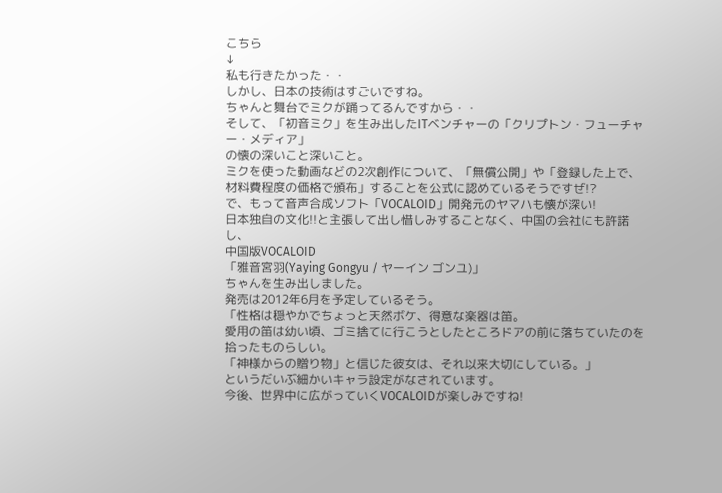こちら
↓
私も行きたかった・・
しかし、日本の技術はすごいですね。
ちゃんと舞台でミクが踊ってるんですから・・
そして、「初音ミク」を生み出したITベンチャーの「クリプトン・フューチャー・メディア」
の懐の深いこと深いこと。
ミクを使った動画などの2次創作について、「無償公開」や「登録した上で、
材料費程度の価格で頒布」することを公式に認めているそうですぜ!?
で、もって音声合成ソフト「VOCALOID」開発元のヤマハも懐が深い!
日本独自の文化!!と主張して出し惜しみすることなく、中国の会社にも許諾し、
中国版VOCALOID
「雅音宮羽(Yaying Gongyu / ヤーイン ゴンユ)」
ちゃんを生み出しました。
発売は2012年6月を予定しているそう。
「性格は穏やかでちょっと天然ボケ、得意な楽器は笛。
愛用の笛は幼い頃、ゴミ捨てに行こうとしたところドアの前に落ちていたのを拾ったものらしい。
「神様からの贈り物」と信じた彼女は、それ以来大切にしている。」
というだいぶ細かいキャラ設定がなされています。
今後、世界中に広がっていくVOCALOIDが楽しみですね!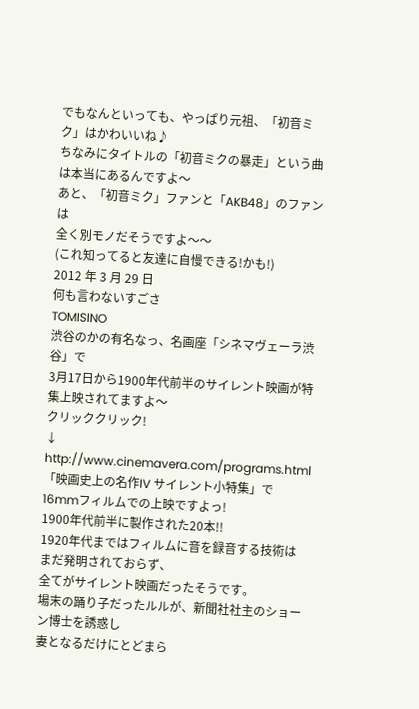でもなんといっても、やっぱり元祖、「初音ミク」はかわいいね♪
ちなみにタイトルの「初音ミクの暴走」という曲は本当にあるんですよ〜
あと、「初音ミク」ファンと「AKB48」のファンは
全く別モノだそうですよ〜〜
(これ知ってると友達に自慢できる!かも!)
2012 年 3 月 29 日
何も言わないすごさ
TOMISINO
渋谷のかの有名なっ、名画座「シネマヴェーラ渋谷」で
3月17日から1900年代前半のサイレント映画が特集上映されてますよ〜
クリッククリック!
↓
http://www.cinemavera.com/programs.html
「映画史上の名作IV サイレント小特集」で
16mmフィルムでの上映ですよっ!
1900年代前半に製作された20本!!
1920年代まではフィルムに音を録音する技術はまだ発明されておらず、
全てがサイレント映画だったそうです。
場末の踊り子だったルルが、新聞社社主のショーン博士を誘惑し
妻となるだけにとどまら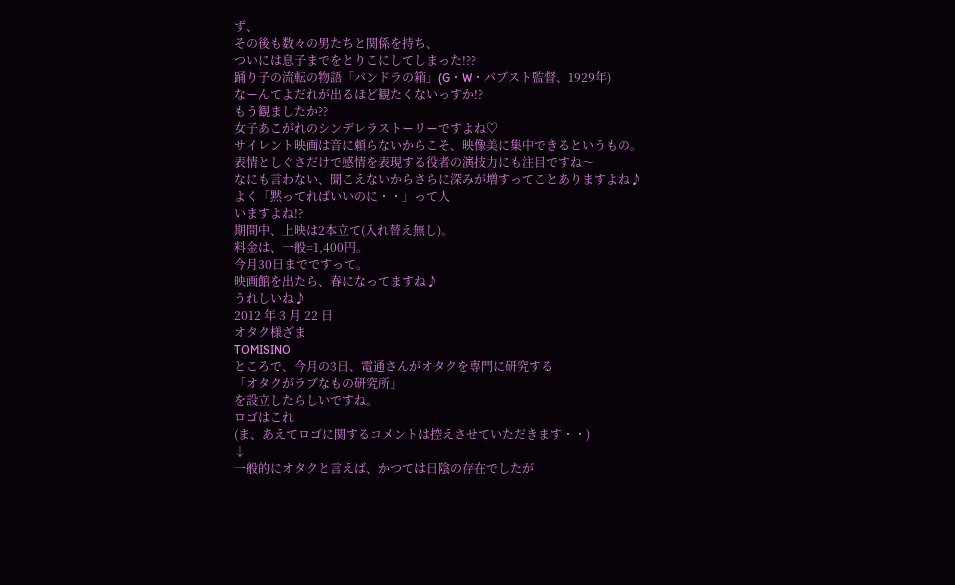ず、
その後も数々の男たちと関係を持ち、
ついには息子までをとりこにしてしまった!??
踊り子の流転の物語「パンドラの箱」(G・W・パブスト監督、1929年)
なーんてよだれが出るほど観たくないっすか!?
もう観ましたか??
女子あこがれのシンデレラストーリーですよね♡
サイレント映画は音に頼らないからこそ、映像美に集中できるというもの。
表情としぐさだけで感情を表現する役者の演技力にも注目ですね〜
なにも言わない、聞こえないからさらに深みが増すってことありますよね♪
よく「黙ってればいいのに・・」って人
いますよね!?
期間中、上映は2本立て(入れ替え無し)。
料金は、一般=1,400円。
今月30日までですって。
映画館を出たら、春になってますね♪
うれしいね♪
2012 年 3 月 22 日
オタク様ざま
TOMISINO
ところで、今月の3日、電通さんがオタクを専門に研究する
「オタクがラブなもの研究所」
を設立したらしいですね。
ロゴはこれ
(ま、あえてロゴに関するコメントは控えさせていただきます・・)
↓
一般的にオタクと言えば、かつては日陰の存在でしたが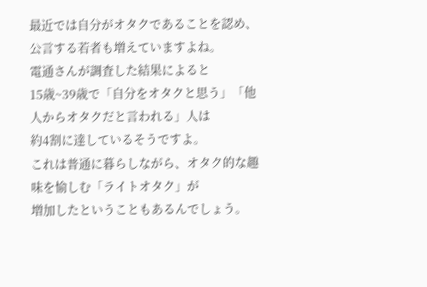最近では自分がオタクであることを認め、公言する若者も増えていますよね。
電通さんが調査した結果によると
15歳~39歳で「自分をオタクと思う」「他人からオタクだと言われる」人は
約4割に達しているそうですよ。
これは普通に暮らしながら、オタク的な趣味を愉しむ「ライトオタク」が
増加したということもあるんでしょう。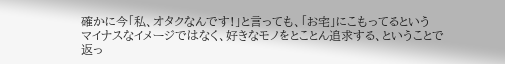確かに今「私、オタクなんです!」と言っても、「お宅」にこもってるという
マイナスなイメージではなく、好きなモノをとことん追求する、ということで
返っ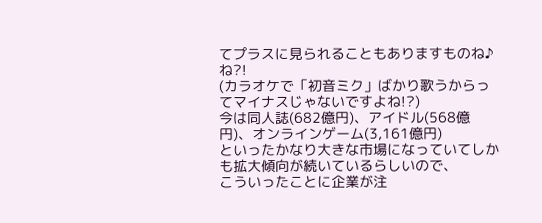てプラスに見られることもありますものね♪ね?!
(カラオケで「初音ミク」ばかり歌うからってマイナスじゃないですよね!?)
今は同人誌(682億円)、アイドル(568億円)、オンラインゲーム(3,161億円)
といったかなり大きな市場になっていてしかも拡大傾向が続いているらしいので、
こういったことに企業が注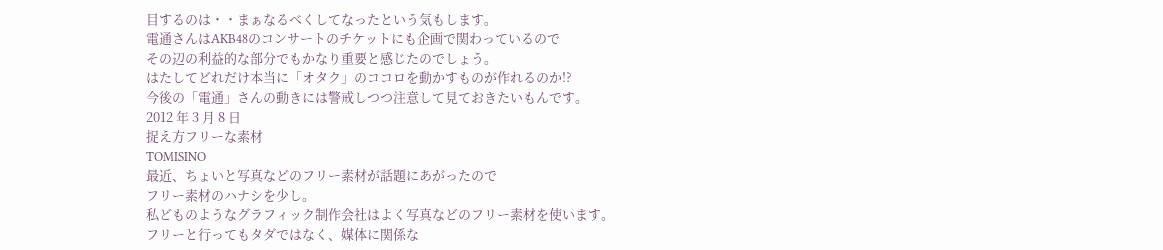目するのは・・まぁなるべくしてなったという気もします。
電通さんはAKB48のコンサートのチケットにも企画で関わっているので
その辺の利益的な部分でもかなり重要と感じたのでしょう。
はたしてどれだけ本当に「オタク」のココロを動かすものが作れるのか!?
今後の「電通」さんの動きには警戒しつつ注意して見ておきたいもんです。
2012 年 3 月 8 日
捉え方フリーな素材
TOMISINO
最近、ちょいと写真などのフリー素材が話題にあがったので
フリー素材のハナシを少し。
私どものようなグラフィック制作会社はよく写真などのフリー素材を使います。
フリーと行ってもタダではなく、媒体に関係な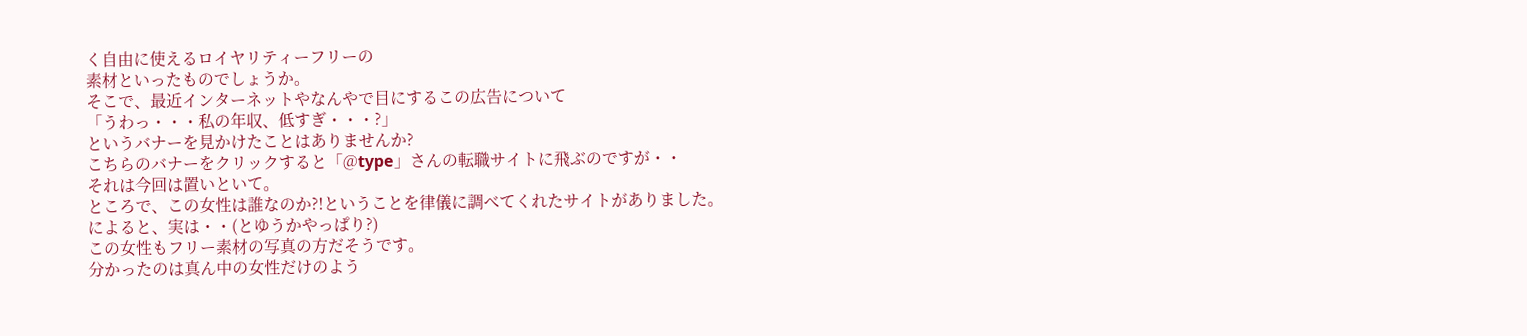く自由に使えるロイヤリティーフリーの
素材といったものでしょうか。
そこで、最近インターネットやなんやで目にするこの広告について
「うわっ・・・私の年収、低すぎ・・・?」
というバナーを見かけたことはありませんか?
こちらのバナーをクリックすると「@type」さんの転職サイトに飛ぶのですが・・
それは今回は置いといて。
ところで、この女性は誰なのか?!ということを律儀に調べてくれたサイトがありました。
によると、実は・・(とゆうかやっぱり?)
この女性もフリー素材の写真の方だそうです。
分かったのは真ん中の女性だけのよう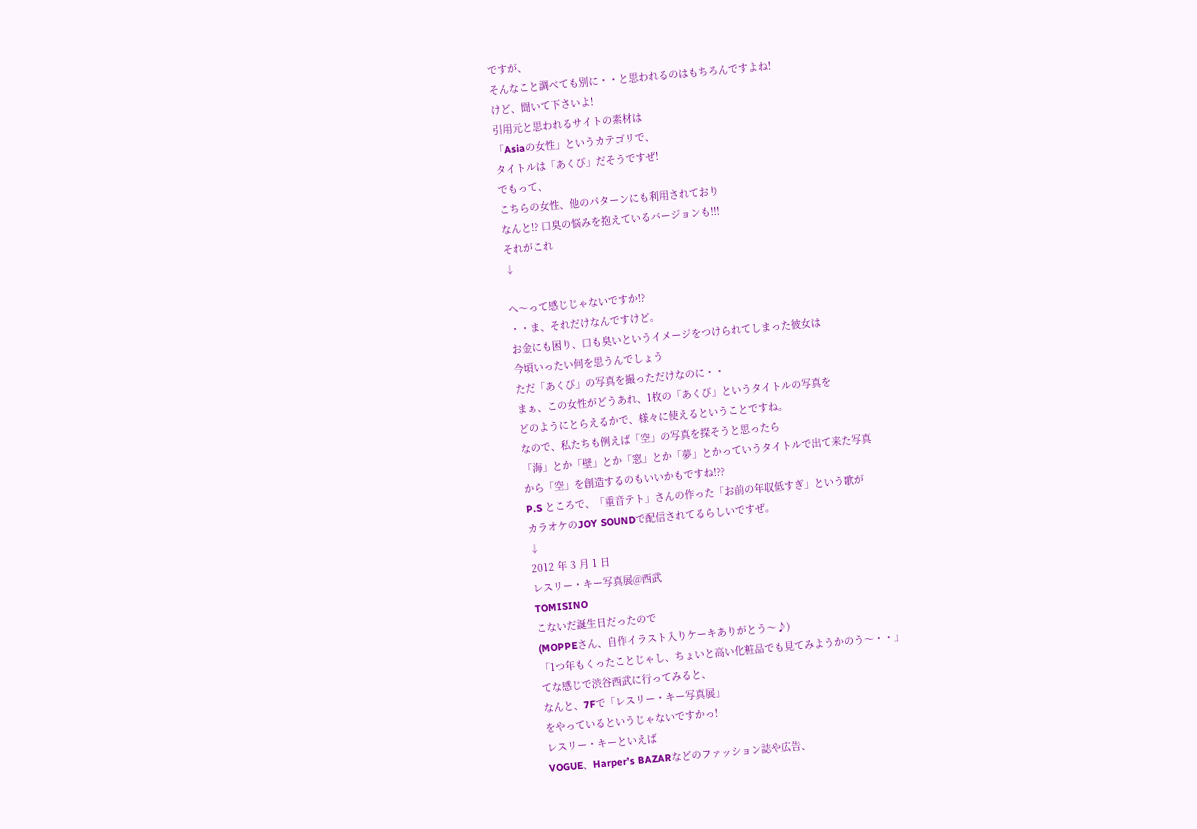ですが、
そんなこと調べても別に・・と思われるのはもちろんですよね!
けど、聞いて下さいよ!
引用元と思われるサイトの素材は
「Asiaの女性」というカテゴリで、
タイトルは「あくび」だそうですぜ!
でもって、
こちらの女性、他のパターンにも利用されており
なんと!? 口臭の悩みを抱えているバージョンも!!!
それがこれ
↓

へ〜って感じじゃないですか!?
・・ま、それだけなんですけど。
お金にも困り、口も臭いというイメージをつけられてしまった彼女は
今頃いったい何を思うんでしょう
ただ「あくび」の写真を撮っただけなのに・・
まぁ、この女性がどうあれ、1枚の「あくび」というタイトルの写真を
どのようにとらえるかで、様々に使えるということですね。
なので、私たちも例えば「空」の写真を探そうと思ったら
「海」とか「壁」とか「窓」とか「夢」とかっていうタイトルで出て来た写真
から「空」を創造するのもいいかもですね!??
P.S ところで、「重音テト」さんの作った「お前の年収低すぎ」という歌が
カラオケのJOY SOUNDで配信されてるらしいですぜ。
↓
2012 年 3 月 1 日
レスリー・キー写真展@西武
TOMISINO
こないだ誕生日だったので
(MOPPEさん、自作イラスト入りケーキありがとう〜♪)
「1つ年もくったことじゃし、ちょいと高い化粧品でも見てみようかのう〜・・」
てな感じで渋谷西武に行ってみると、
なんと、7Fで「レスリー・キー写真展」
をやっているというじゃないですかっ!
レスリー・キーといえば
VOGUE、Harper’s BAZARなどのファッション誌や広告、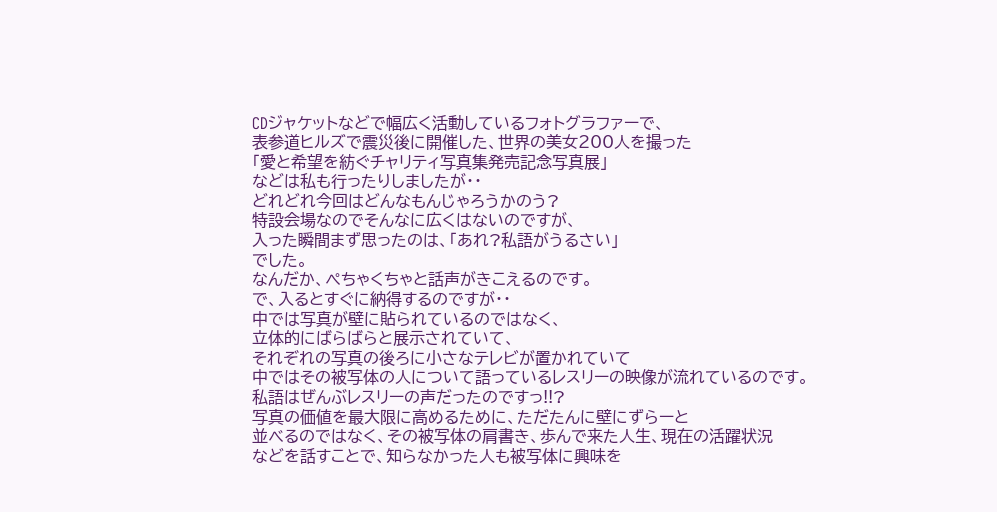CDジャケットなどで幅広く活動しているフォトグラファーで、
表参道ヒルズで震災後に開催した、世界の美女200人を撮った
「愛と希望を紡ぐチャリティ写真集発売記念写真展」
などは私も行ったりしましたが・・
どれどれ今回はどんなもんじゃろうかのう?
特設会場なのでそんなに広くはないのですが、
入った瞬間まず思ったのは、「あれ?私語がうるさい」
でした。
なんだか、ぺちゃくちゃと話声がきこえるのです。
で、入るとすぐに納得するのですが・・
中では写真が壁に貼られているのではなく、
立体的にばらばらと展示されていて、
それぞれの写真の後ろに小さなテレビが置かれていて
中ではその被写体の人について語っているレスリーの映像が流れているのです。
私語はぜんぶレスリーの声だったのですっ!!?
写真の価値を最大限に高めるために、ただたんに壁にずらーと
並べるのではなく、その被写体の肩書き、歩んで来た人生、現在の活躍状況
などを話すことで、知らなかった人も被写体に興味を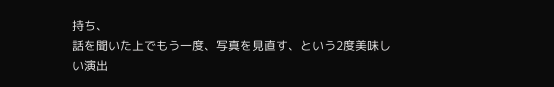持ち、
話を聞いた上でもう一度、写真を見直す、という2度美味しい演出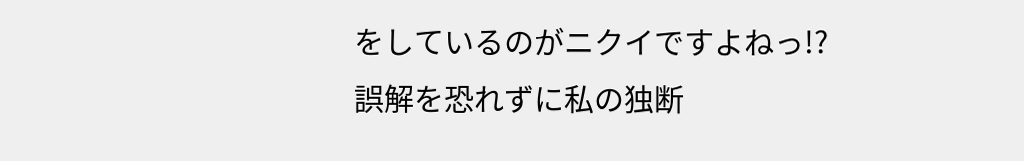をしているのがニクイですよねっ!?
誤解を恐れずに私の独断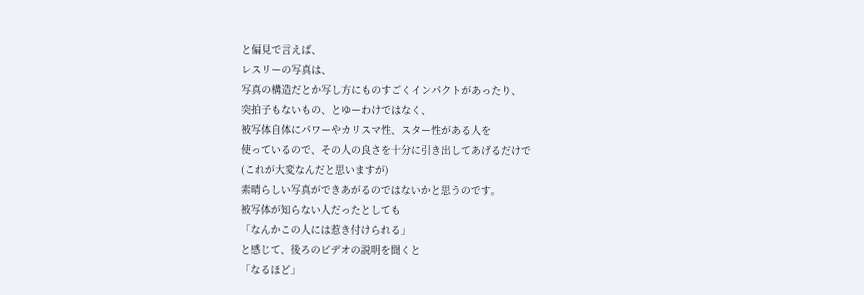と偏見で言えば、
レスリーの写真は、
写真の構造だとか写し方にものすごくインパクトがあったり、
突拍子もないもの、とゆーわけではなく、
被写体自体にパワーやカリスマ性、スター性がある人を
使っているので、その人の良さを十分に引き出してあげるだけで
(これが大変なんだと思いますが)
素晴らしい写真ができあがるのではないかと思うのです。
被写体が知らない人だったとしても
「なんかこの人には惹き付けられる」
と感じて、後ろのビデオの説明を聞くと
「なるほど」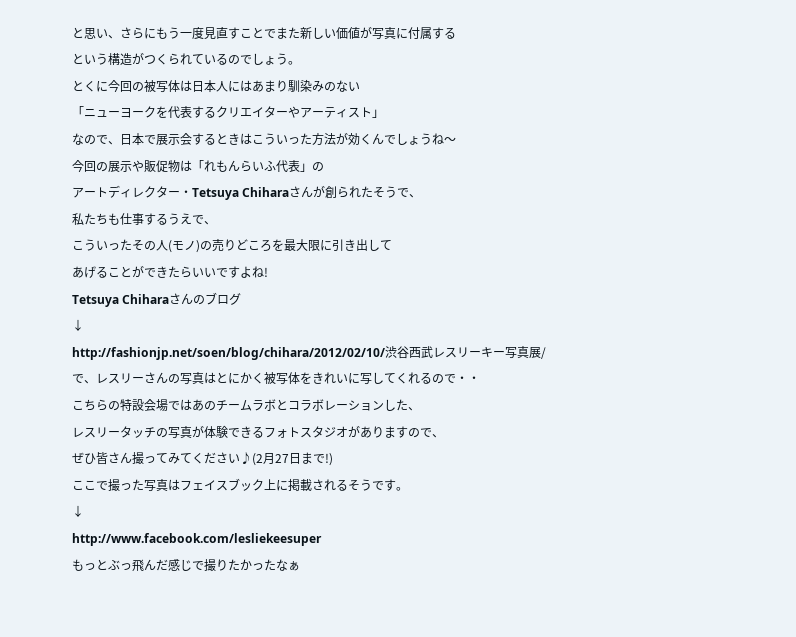と思い、さらにもう一度見直すことでまた新しい価値が写真に付属する
という構造がつくられているのでしょう。
とくに今回の被写体は日本人にはあまり馴染みのない
「ニューヨークを代表するクリエイターやアーティスト」
なので、日本で展示会するときはこういった方法が効くんでしょうね〜
今回の展示や販促物は「れもんらいふ代表」の
アートディレクター・Tetsuya Chiharaさんが創られたそうで、
私たちも仕事するうえで、
こういったその人(モノ)の売りどころを最大限に引き出して
あげることができたらいいですよね!
Tetsuya Chiharaさんのブログ
↓
http://fashionjp.net/soen/blog/chihara/2012/02/10/渋谷西武レスリーキー写真展/
で、レスリーさんの写真はとにかく被写体をきれいに写してくれるので・・
こちらの特設会場ではあのチームラボとコラボレーションした、
レスリータッチの写真が体験できるフォトスタジオがありますので、
ぜひ皆さん撮ってみてください♪(2月27日まで!)
ここで撮った写真はフェイスブック上に掲載されるそうです。
↓
http://www.facebook.com/lesliekeesuper
もっとぶっ飛んだ感じで撮りたかったなぁ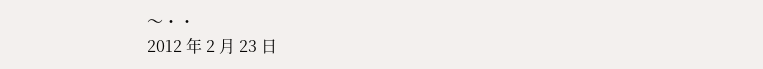〜・・
2012 年 2 月 23 日